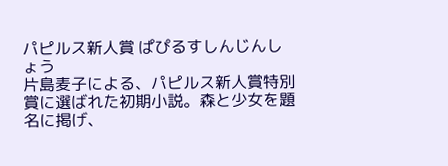パピルス新人賞 ぱぴるすしんじんしょう
片島麦子による、パピルス新人賞特別賞に選ばれた初期小説。森と少女を題名に掲げ、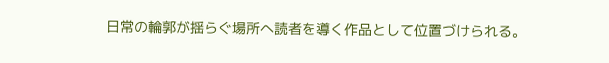日常の輪郭が揺らぐ場所へ読者を導く作品として位置づけられる。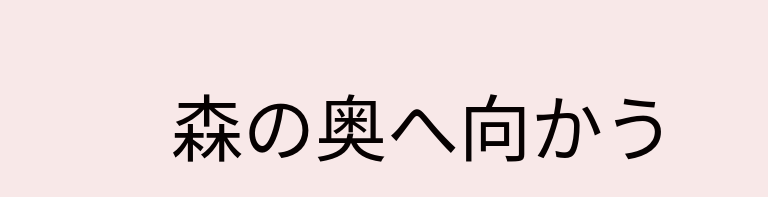森の奥へ向かう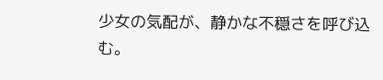少女の気配が、静かな不穏さを呼び込む。